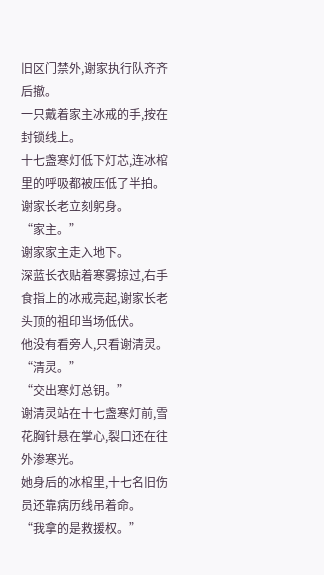旧区门禁外,谢家执行队齐齐后撤。
一只戴着家主冰戒的手,按在封锁线上。
十七盏寒灯低下灯芯,连冰棺里的呼吸都被压低了半拍。
谢家长老立刻躬身。
“家主。”
谢家家主走入地下。
深蓝长衣贴着寒雾掠过,右手食指上的冰戒亮起,谢家长老头顶的祖印当场低伏。
他没有看旁人,只看谢清灵。
“清灵。”
“交出寒灯总钥。”
谢清灵站在十七盏寒灯前,雪花胸针悬在掌心,裂口还在往外渗寒光。
她身后的冰棺里,十七名旧伤员还靠病历线吊着命。
“我拿的是救援权。”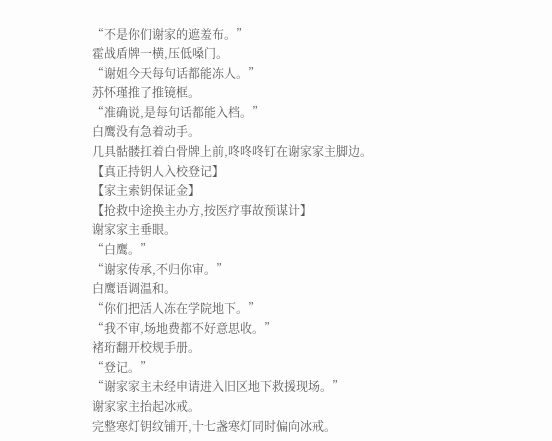“不是你们谢家的遮羞布。”
霍战盾牌一横,压低嗓门。
“谢姐今天每句话都能冻人。”
苏怀瑾推了推镜框。
“准确说,是每句话都能入档。”
白鹰没有急着动手。
几具骷髅扛着白骨牌上前,咚咚咚钉在谢家家主脚边。
【真正持钥人入校登记】
【家主索钥保证金】
【抢救中途换主办方,按医疗事故预谋计】
谢家家主垂眼。
“白鹰。”
“谢家传承,不归你审。”
白鹰语调温和。
“你们把活人冻在学院地下。”
“我不审,场地费都不好意思收。”
褚珩翻开校规手册。
“登记。”
“谢家家主未经申请进入旧区地下救援现场。”
谢家家主抬起冰戒。
完整寒灯钥纹铺开,十七盏寒灯同时偏向冰戒。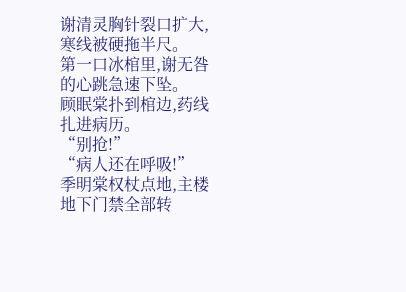谢清灵胸针裂口扩大,寒线被硬拖半尺。
第一口冰棺里,谢无咎的心跳急速下坠。
顾眠棠扑到棺边,药线扎进病历。
“别抢!”
“病人还在呼吸!”
季明棠权杖点地,主楼地下门禁全部转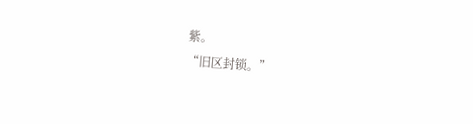紫。
“旧区封锁。”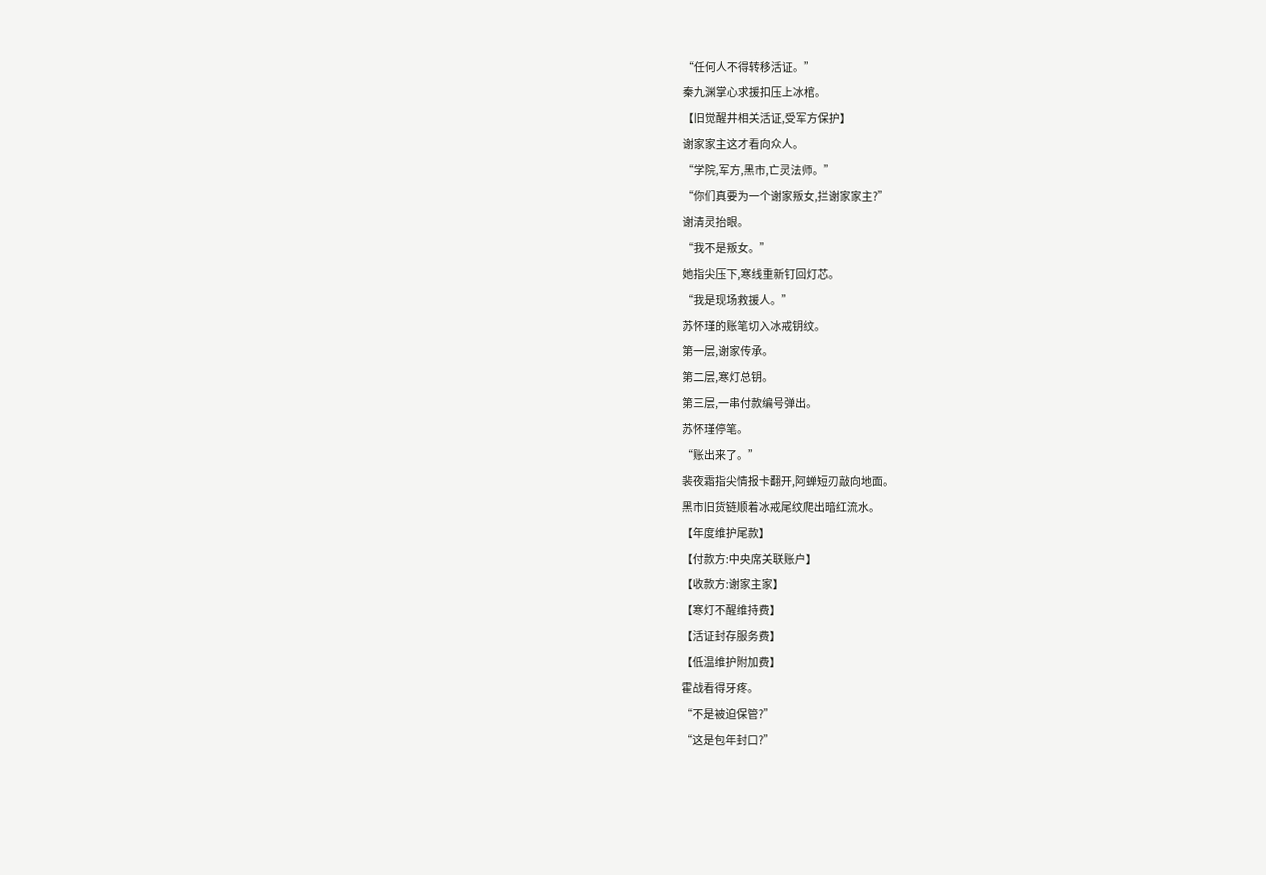“任何人不得转移活证。”
秦九渊掌心求援扣压上冰棺。
【旧觉醒井相关活证,受军方保护】
谢家家主这才看向众人。
“学院,军方,黑市,亡灵法师。”
“你们真要为一个谢家叛女,拦谢家家主?”
谢清灵抬眼。
“我不是叛女。”
她指尖压下,寒线重新钉回灯芯。
“我是现场救援人。”
苏怀瑾的账笔切入冰戒钥纹。
第一层,谢家传承。
第二层,寒灯总钥。
第三层,一串付款编号弹出。
苏怀瑾停笔。
“账出来了。”
裴夜霜指尖情报卡翻开,阿蝉短刃敲向地面。
黑市旧货链顺着冰戒尾纹爬出暗红流水。
【年度维护尾款】
【付款方:中央席关联账户】
【收款方:谢家主家】
【寒灯不醒维持费】
【活证封存服务费】
【低温维护附加费】
霍战看得牙疼。
“不是被迫保管?”
“这是包年封口?”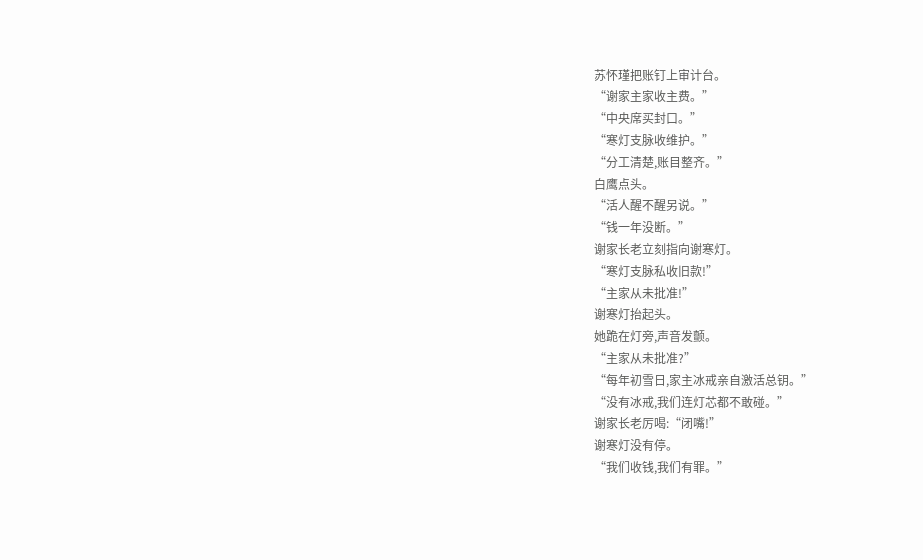苏怀瑾把账钉上审计台。
“谢家主家收主费。”
“中央席买封口。”
“寒灯支脉收维护。”
“分工清楚,账目整齐。”
白鹰点头。
“活人醒不醒另说。”
“钱一年没断。”
谢家长老立刻指向谢寒灯。
“寒灯支脉私收旧款!”
“主家从未批准!”
谢寒灯抬起头。
她跪在灯旁,声音发颤。
“主家从未批准?”
“每年初雪日,家主冰戒亲自激活总钥。”
“没有冰戒,我们连灯芯都不敢碰。”
谢家长老厉喝:“闭嘴!”
谢寒灯没有停。
“我们收钱,我们有罪。”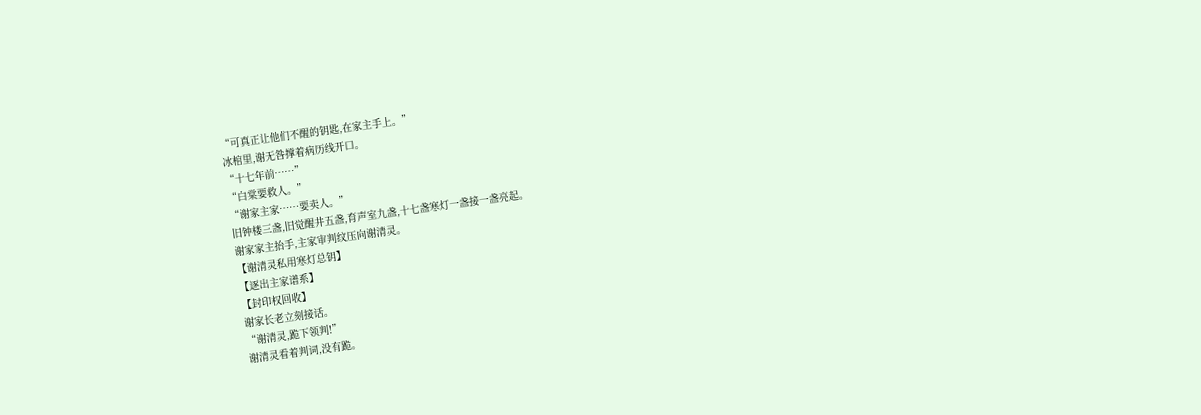“可真正让他们不醒的钥匙,在家主手上。”
冰棺里,谢无咎撑着病历线开口。
“十七年前……”
“白棠要救人。”
“谢家主家……要卖人。”
旧钟楼三盏,旧觉醒井五盏,育声室九盏,十七盏寒灯一盏接一盏亮起。
谢家家主抬手,主家审判纹压向谢清灵。
【谢清灵私用寒灯总钥】
【逐出主家谱系】
【封印权回收】
谢家长老立刻接话。
“谢清灵,跪下领判!”
谢清灵看着判词,没有跪。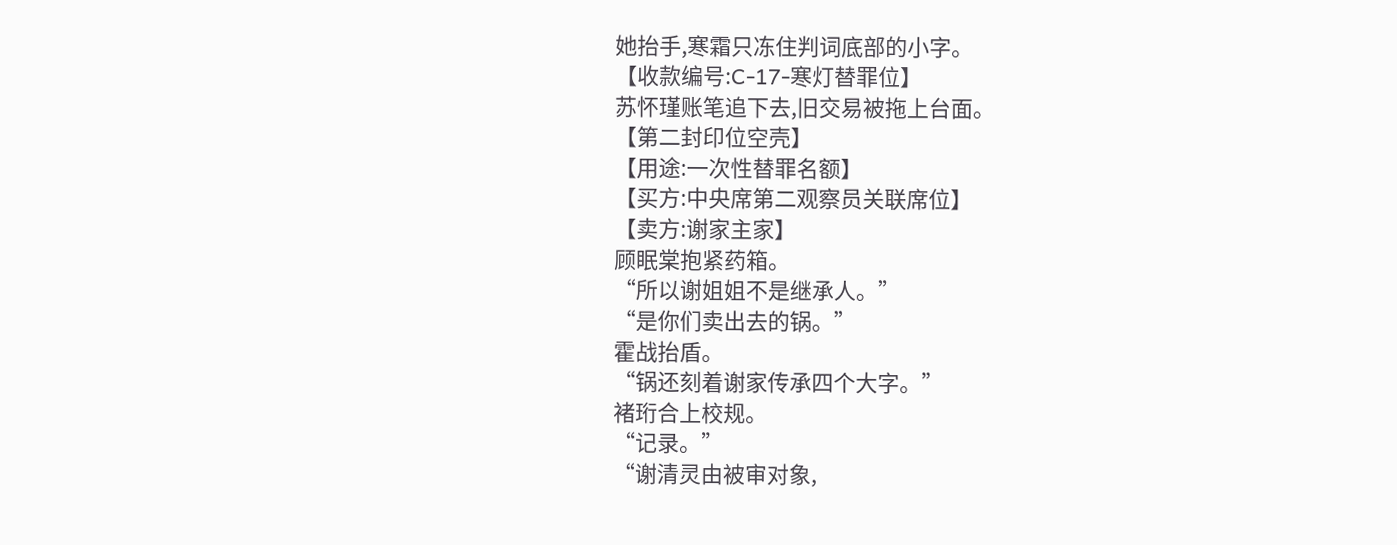她抬手,寒霜只冻住判词底部的小字。
【收款编号:C-17-寒灯替罪位】
苏怀瑾账笔追下去,旧交易被拖上台面。
【第二封印位空壳】
【用途:一次性替罪名额】
【买方:中央席第二观察员关联席位】
【卖方:谢家主家】
顾眠棠抱紧药箱。
“所以谢姐姐不是继承人。”
“是你们卖出去的锅。”
霍战抬盾。
“锅还刻着谢家传承四个大字。”
褚珩合上校规。
“记录。”
“谢清灵由被审对象,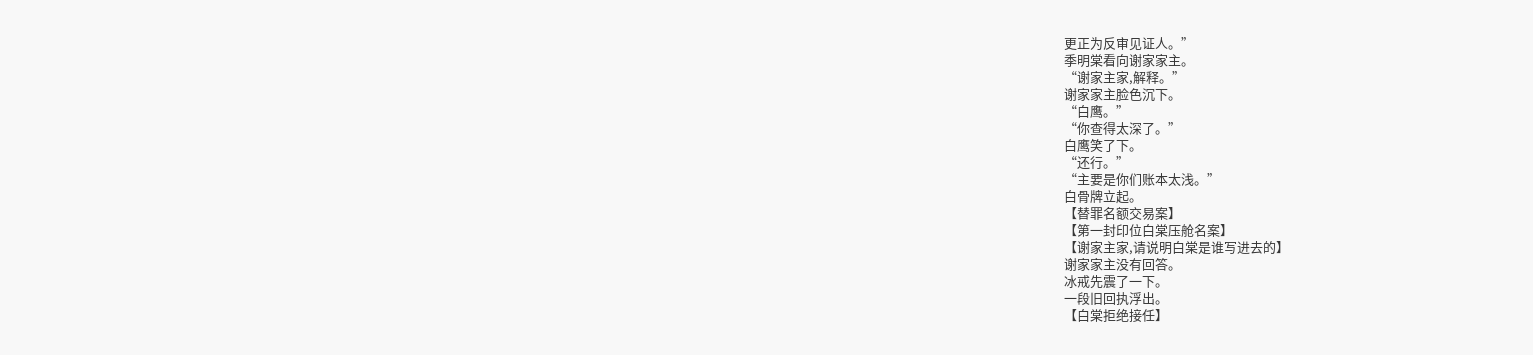更正为反审见证人。”
季明棠看向谢家家主。
“谢家主家,解释。”
谢家家主脸色沉下。
“白鹰。”
“你查得太深了。”
白鹰笑了下。
“还行。”
“主要是你们账本太浅。”
白骨牌立起。
【替罪名额交易案】
【第一封印位白棠压舱名案】
【谢家主家,请说明白棠是谁写进去的】
谢家家主没有回答。
冰戒先震了一下。
一段旧回执浮出。
【白棠拒绝接任】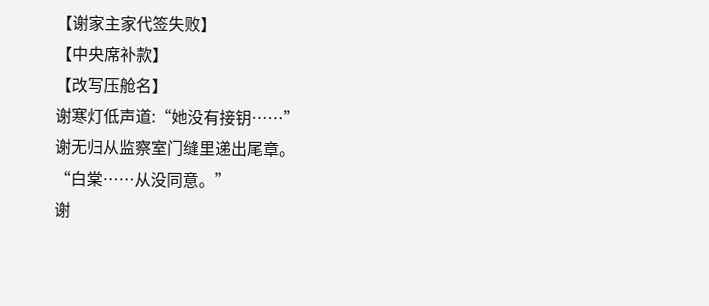【谢家主家代签失败】
【中央席补款】
【改写压舱名】
谢寒灯低声道:“她没有接钥……”
谢无归从监察室门缝里递出尾章。
“白棠……从没同意。”
谢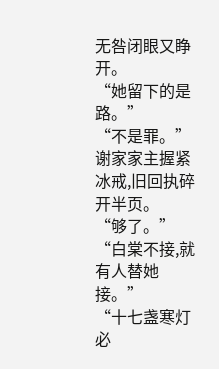无咎闭眼又睁开。
“她留下的是路。”
“不是罪。”
谢家家主握紧冰戒,旧回执碎开半页。
“够了。”
“白棠不接,就有人替她接。”
“十七盏寒灯必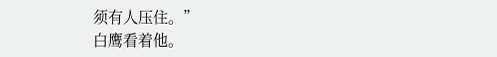须有人压住。”
白鹰看着他。